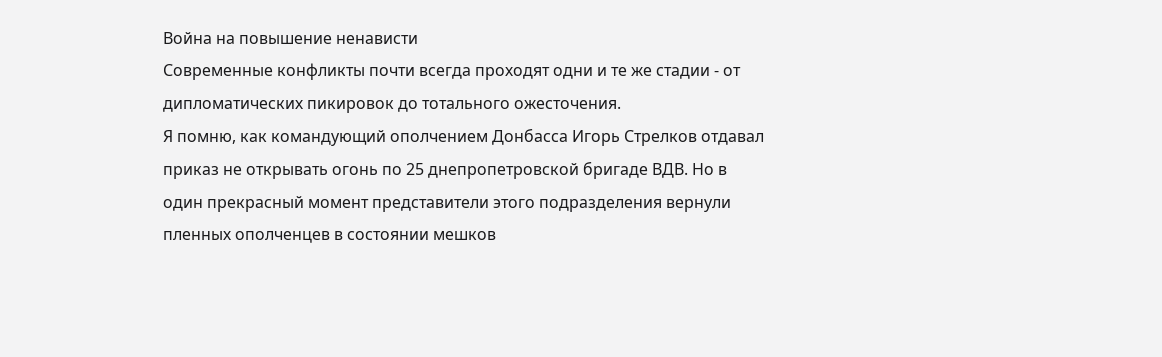Война на повышение ненависти
Современные конфликты почти всегда проходят одни и те же стадии - от дипломатических пикировок до тотального ожесточения.
Я помню, как командующий ополчением Донбасса Игорь Стрелков отдавал приказ не открывать огонь по 25 днепропетровской бригаде ВДВ. Но в один прекрасный момент представители этого подразделения вернули пленных ополченцев в состоянии мешков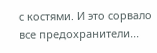с костями. И это сорвало все предохранители...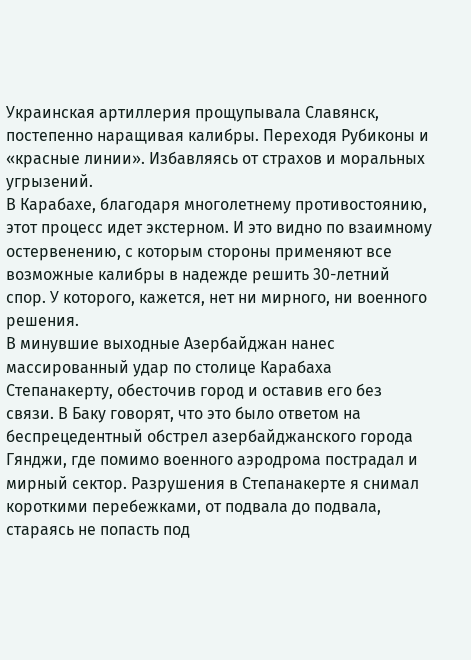Украинская артиллерия прощупывала Славянск, постепенно наращивая калибры. Переходя Рубиконы и «красные линии». Избавляясь от страхов и моральных угрызений.
В Карабахе, благодаря многолетнему противостоянию, этот процесс идет экстерном. И это видно по взаимному остервенению, с которым стороны применяют все возможные калибры в надежде решить 30-летний спор. У которого, кажется, нет ни мирного, ни военного решения.
В минувшие выходные Азербайджан нанес массированный удар по столице Карабаха Степанакерту, обесточив город и оставив его без связи. В Баку говорят, что это было ответом на беспрецедентный обстрел азербайджанского города Гянджи, где помимо военного аэродрома пострадал и мирный сектор. Разрушения в Степанакерте я снимал короткими перебежками, от подвала до подвала, стараясь не попасть под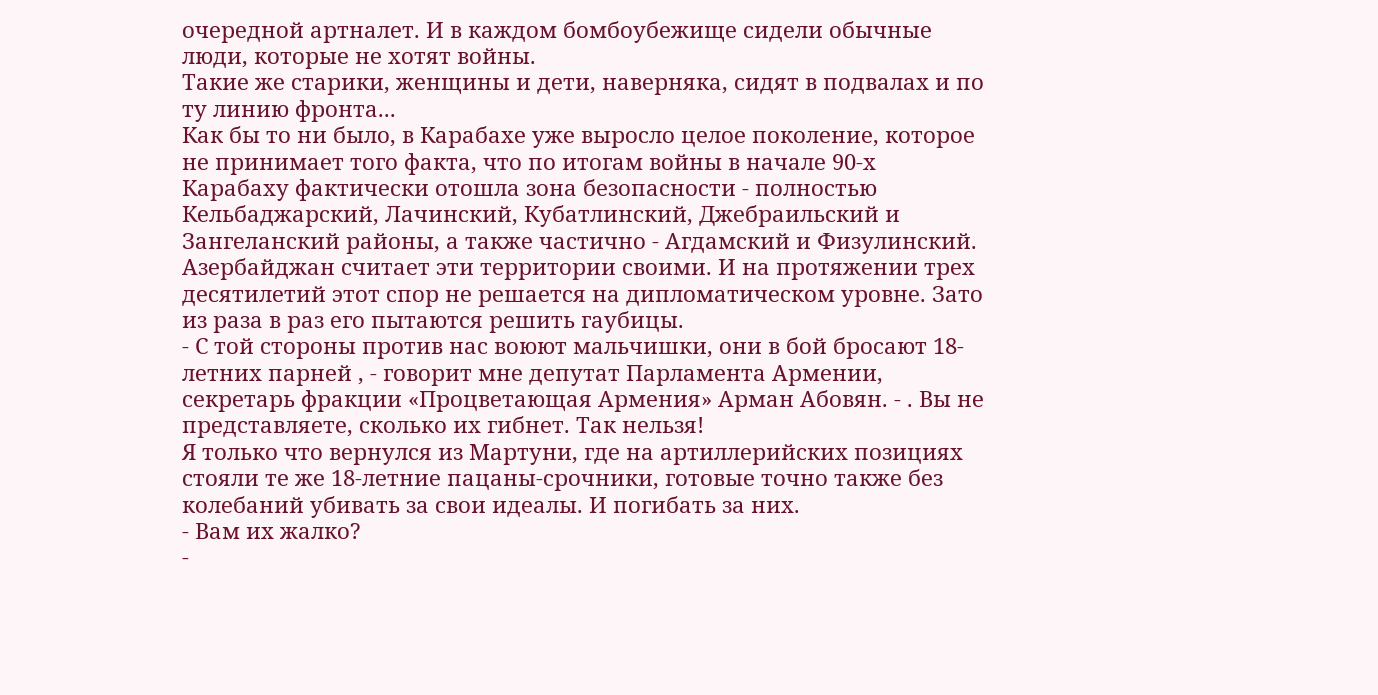очередной артналет. И в каждом бомбоубежище сидели обычные люди, которые не хотят войны.
Такие же старики, женщины и дети, наверняка, сидят в подвалах и по ту линию фронта...
Как бы то ни было, в Карабахе уже выросло целое поколение, которое не принимает того факта, что по итогам войны в начале 90-х Карабаху фактически отошла зона безопасности - полностью Кельбаджарский, Лачинский, Кубатлинский, Джебраильский и Зангеланский районы, а также частично - Агдамский и Физулинский. Азербайджан считает эти территории своими. И на протяжении трех десятилетий этот спор не решается на дипломатическом уровне. Зато из раза в раз его пытаются решить гаубицы.
- С той стороны против нас воюют мальчишки, они в бой бросают 18-летних парней , - говорит мне депутат Парламента Армении, секретарь фракции «Процветающая Армения» Арман Абовян. - . Вы не представляете, сколько их гибнет. Так нельзя!
Я только что вернулся из Мартуни, где на артиллерийских позициях стояли те же 18-летние пацаны-срочники, готовые точно также без колебаний убивать за свои идеалы. И погибать за них.
- Вам их жалко?
-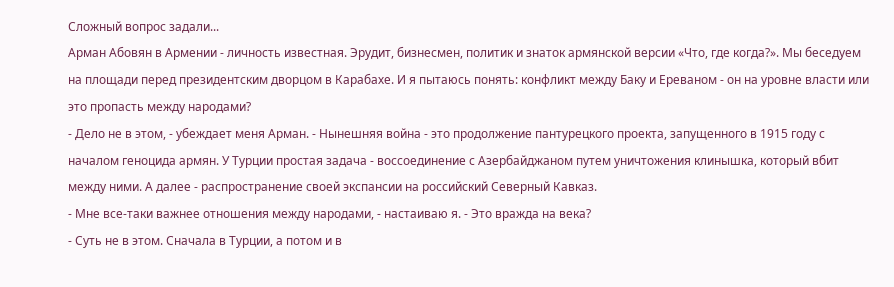Сложный вопрос задали...
Арман Абовян в Армении - личность известная. Эрудит, бизнесмен, политик и знаток армянской версии «Что, где когда?». Мы беседуем на площади перед президентским дворцом в Карабахе. И я пытаюсь понять: конфликт между Баку и Ереваном - он на уровне власти или это пропасть между народами?
- Дело не в этом, - убеждает меня Арман. - Нынешняя война - это продолжение пантурецкого проекта, запущенного в 1915 году с началом геноцида армян. У Турции простая задача - воссоединение с Азербайджаном путем уничтожения клинышка, который вбит между ними. А далее - распространение своей экспансии на российский Северный Кавказ.
- Мне все-таки важнее отношения между народами, - настаиваю я. - Это вражда на века?
- Суть не в этом. Сначала в Турции, а потом и в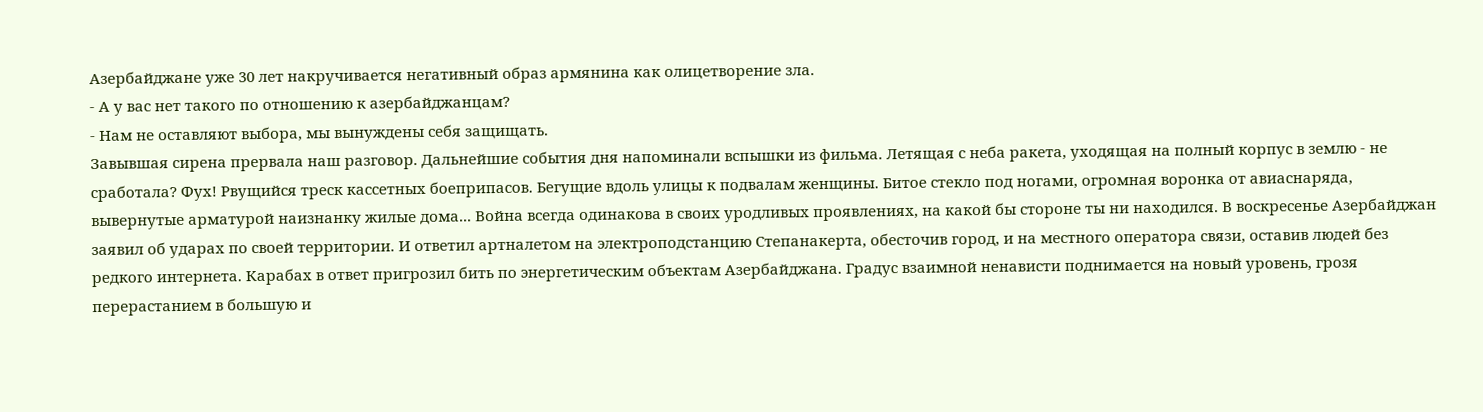Азербайджане уже 30 лет накручивается негативный образ армянина как олицетворение зла.
- А у вас нет такого по отношению к азербайджанцам?
- Нам не оставляют выбора, мы вынуждены себя защищать.
Завывшая сирена прервала наш разговор. Дальнейшие события дня напоминали вспышки из фильма. Летящая с неба ракета, уходящая на полный корпус в землю - не сработала? Фух! Рвущийся треск кассетных боеприпасов. Бегущие вдоль улицы к подвалам женщины. Битое стекло под ногами, огромная воронка от авиаснаряда, вывернутые арматурой наизнанку жилые дома... Война всегда одинакова в своих уродливых проявлениях, на какой бы стороне ты ни находился. В воскресенье Азербайджан заявил об ударах по своей территории. И ответил артналетом на электроподстанцию Степанакерта, обесточив город, и на местного оператора связи, оставив людей без редкого интернета. Карабах в ответ пригрозил бить по энергетическим объектам Азербайджана. Градус взаимной ненависти поднимается на новый уровень, грозя перерастанием в большую и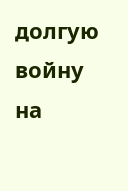долгую войну на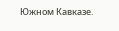Южном Кавказе.